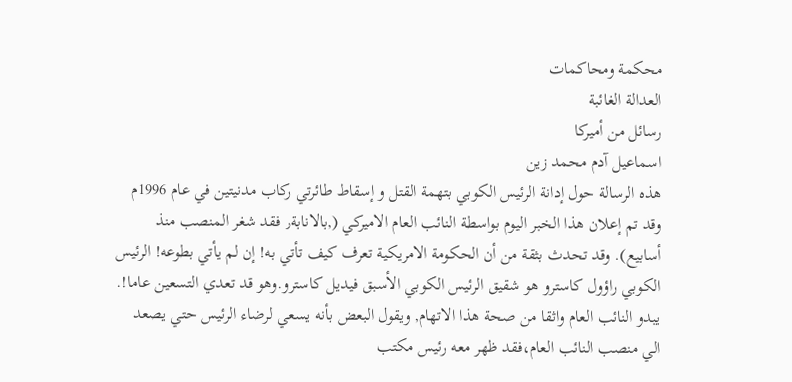محكمة ومحاكمات
العدالة الغائبة
رسائل من أميركا
اسماعيل آدم محمد زين
هذه الرسالة حول إدانة الرئيس الكوبي بتهمة القتل و إسقاط طائرتي ركاب مدنيتين في عام 1996م وقد تم إعلان هذا الخبر اليوم بواسطة النائب العام الاميركي (,بالانابة٫ فقد شغر المنصب منذ أسابيع). وقد تحدث بثقة من أن الحكومة الامريكية تعرف كيف تأتي به! إن لم يأتي بطوعه! الرئيس الكوبي راؤول كاسترو هو شقيق الرئيس الكوبي الأسبق فيديل كاسترو.وهو قد تعدي التسعين عاما!.
يبدو النائب العام واثقا من صحة هذا الاتهام, ويقول البعض بأنه يسعي لرضاء الرئيس حتي يصعد الي منصب النائب العام،فقد ظهر معه رئيس مكتب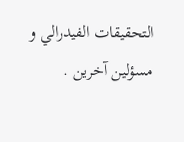التحقيقات الفيدرالي و مسؤلين آخرين .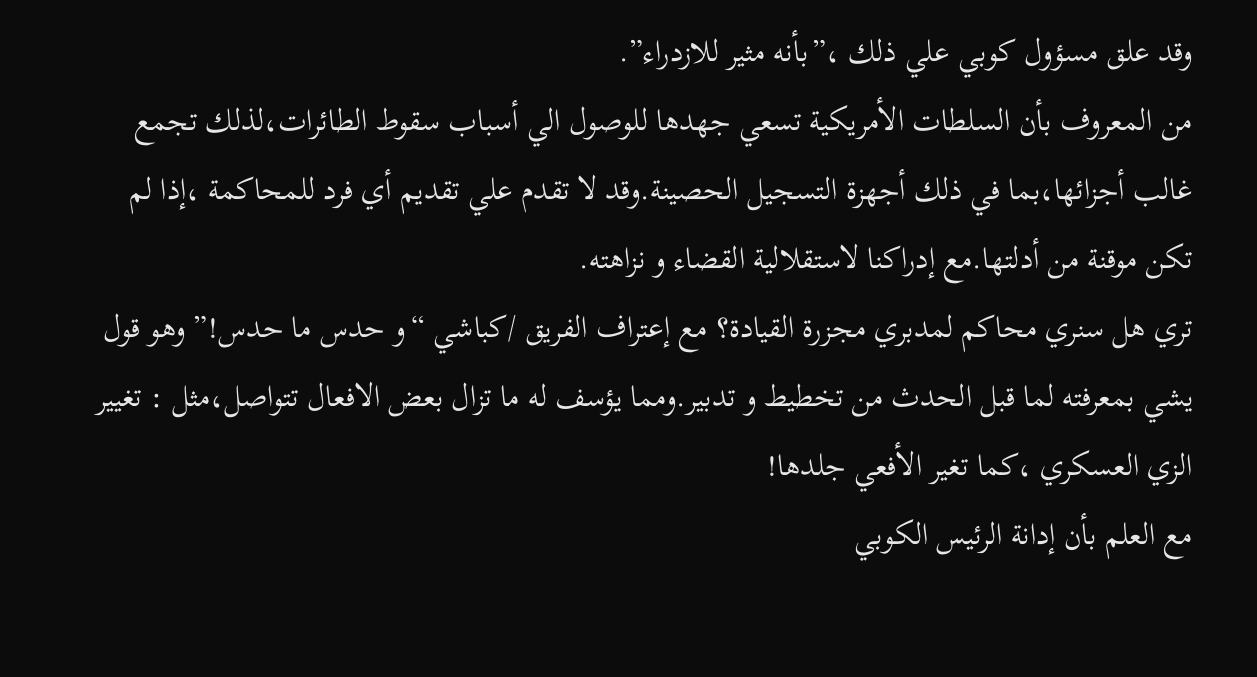وقد علق مسؤول كوبي علي ذلك ،”بأنه مثير للازدراء”.
من المعروف بأن السلطات الأمريكية تسعي جهدها للوصول الي أسباب سقوط الطائرات،لذلك تجمع غالب أجزائها،بما في ذلك أجهزة التسجيل الحصينة.وقد لا تقدم علي تقديم أي فرد للمحاكمة ،إذا لم تكن موقنة من أدلتها.مع إدراكنا لاستقلالية القضاء و نزاهته.
تري هل سنري محاكم لمدبري مجزرة القيادة؟ مع إعتراف الفريق /كباشي “و حدس ما حدس!” وهو قول يشي بمعرفته لما قبل الحدث من تخطيط و تدبير.ومما يؤسف له ما تزال بعض الافعال تتواصل،مثل : تغيير الزي العسكري ،كما تغير الأفعي جلدها!
مع العلم بأن إدانة الرئيس الكوبي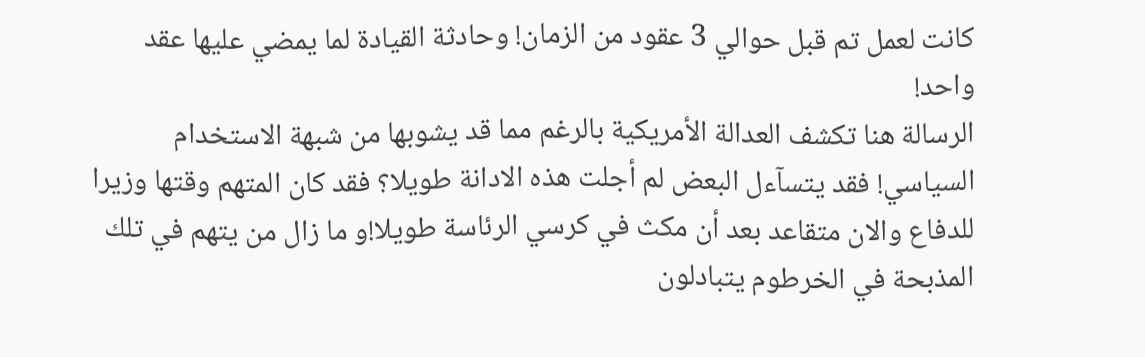كانت لعمل تم قبل حوالي 3 عقود من الزمان! وحادثة القيادة لما يمضي عليها عقد واحد!
الرسالة هنا تكشف العدالة الأمريكية بالرغم مما قد يشوبها من شبهة الاستخدام السياسي! فقد يتسآءل البعض لم أجلت هذه الادانة طويلا؟ فقد كان المتهم وقتها وزيرا للدفاع والان متقاعد بعد أن مكث في كرسي الرئاسة طويلا!و ما زال من يتهم في تلك المذبحة في الخرطوم يتبادلون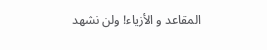المقاعد و الأزياء! ولن نشهد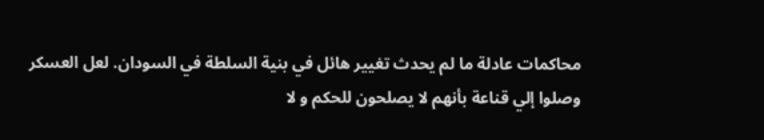محاكمات عادلة ما لم يحدث تغيير هائل في بنية السلطة في السودان. لعل العسكر وصلوا إلي قناعة بأنهم لا يصلحون للحكم و لا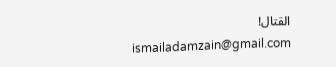القتال!
ismailadamzain@gmail.com